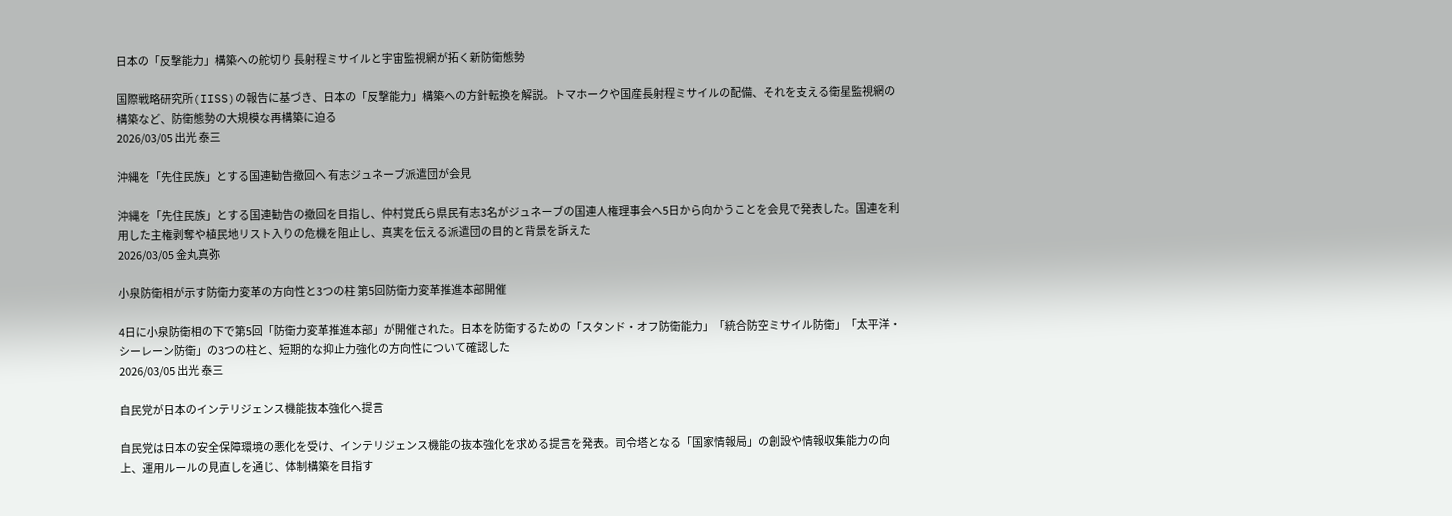日本の「反撃能力」構築への舵切り 長射程ミサイルと宇宙監視網が拓く新防衛態勢

国際戦略研究所(IISS)の報告に基づき、日本の「反撃能力」構築への方針転換を解説。トマホークや国産長射程ミサイルの配備、それを支える衛星監視網の構築など、防衛態勢の大規模な再構築に迫る
2026/03/05 出光 泰三

沖縄を「先住民族」とする国連勧告撤回へ 有志ジュネーブ派遣団が会見

沖縄を「先住民族」とする国連勧告の撤回を目指し、仲村覚氏ら県民有志3名がジュネーブの国連人権理事会へ5日から向かうことを会見で発表した。国連を利用した主権剥奪や植民地リスト入りの危機を阻止し、真実を伝える派遣団の目的と背景を訴えた
2026/03/05 金丸真弥

小泉防衛相が示す防衛力変革の方向性と3つの柱 第5回防衛力変革推進本部開催

4日に小泉防衛相の下で第5回「防衛力変革推進本部」が開催された。日本を防衛するための「スタンド・オフ防衛能力」「統合防空ミサイル防衛」「太平洋・シーレーン防衛」の3つの柱と、短期的な抑止力強化の方向性について確認した
2026/03/05 出光 泰三

自民党が日本のインテリジェンス機能抜本強化へ提言

自民党は日本の安全保障環境の悪化を受け、インテリジェンス機能の抜本強化を求める提言を発表。司令塔となる「国家情報局」の創設や情報収集能力の向上、運用ルールの見直しを通じ、体制構築を目指す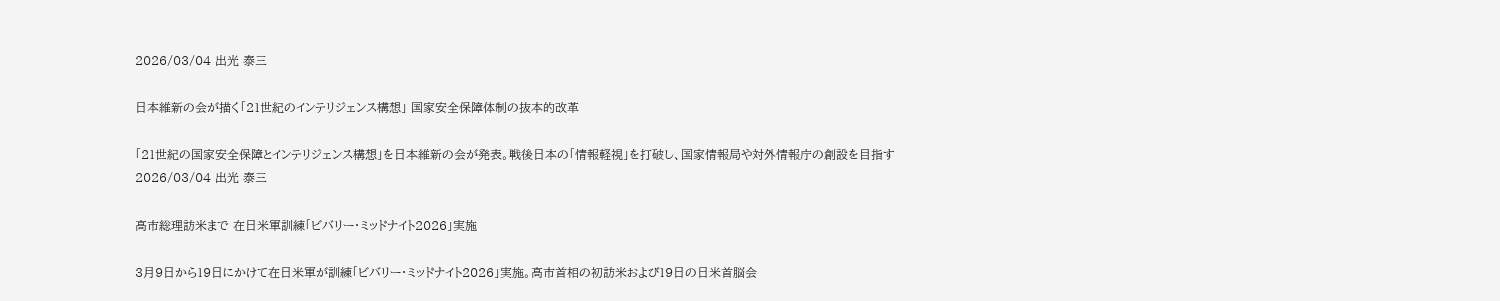2026/03/04 出光 泰三

日本維新の会が描く「21世紀のインテリジェンス構想」 国家安全保障体制の抜本的改革

「21世紀の国家安全保障とインテリジェンス構想」を日本維新の会が発表。戦後日本の「情報軽視」を打破し、国家情報局や対外情報庁の創設を目指す
2026/03/04 出光 泰三

高市総理訪米まで 在日米軍訓練「ビバリー・ミッドナイト2026」実施

3月9日から19日にかけて在日米軍が訓練「ビバリー・ミッドナイト2026」実施。高市首相の初訪米および19日の日米首脳会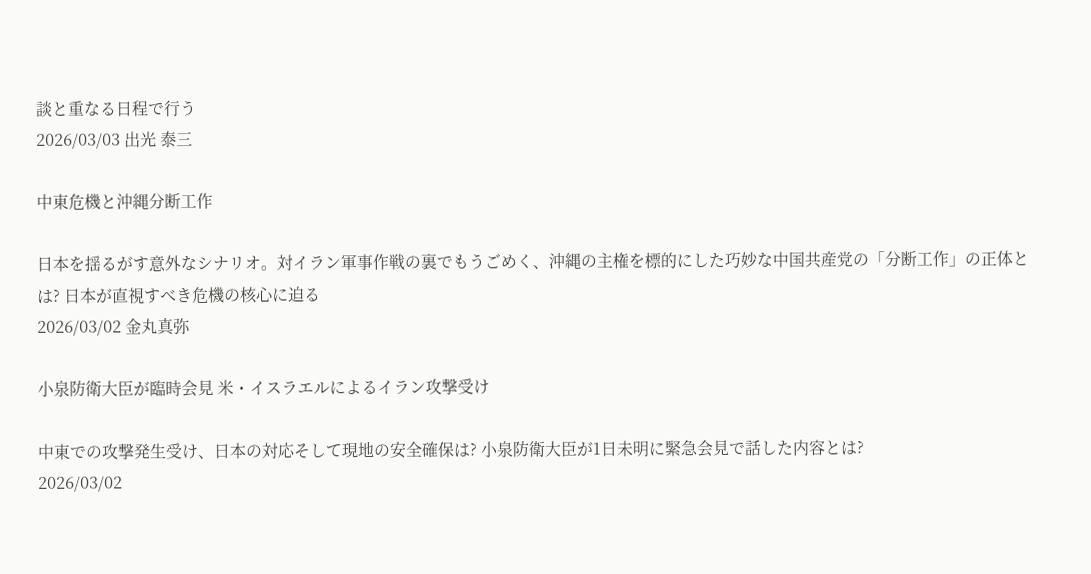談と重なる日程で行う
2026/03/03 出光 泰三

中東危機と沖縄分断工作

日本を揺るがす意外なシナリオ。対イラン軍事作戦の裏でもうごめく、沖縄の主権を標的にした巧妙な中国共産党の「分断工作」の正体とは? 日本が直視すべき危機の核心に迫る
2026/03/02 金丸真弥

小泉防衛大臣が臨時会見 米・イスラエルによるイラン攻撃受け

中東での攻撃発生受け、日本の対応そして現地の安全確保は? 小泉防衛大臣が1日未明に緊急会見で話した内容とは?
2026/03/02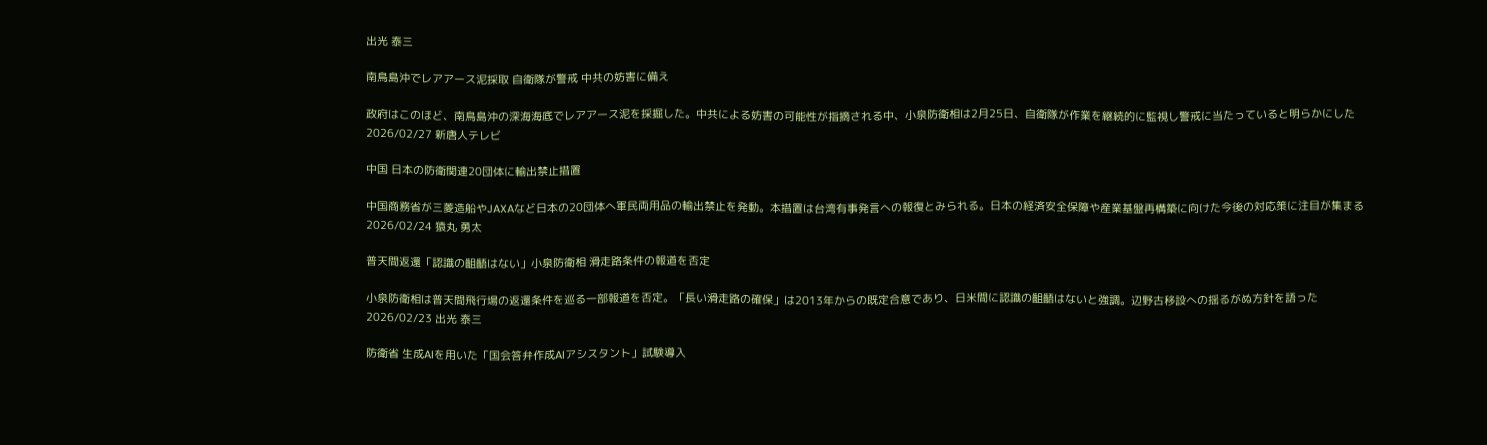出光 泰三

南鳥島沖でレアアース泥採取 自衛隊が警戒 中共の妨害に備え

政府はこのほど、南鳥島沖の深海海底でレアアース泥を採掘した。中共による妨害の可能性が指摘される中、小泉防衛相は2月25日、自衛隊が作業を継続的に監視し警戒に当たっていると明らかにした
2026/02/27 新唐人テレビ

中国 日本の防衛関連20団体に輸出禁止措置

中国商務省が三菱造船やJAXAなど日本の20団体へ軍民両用品の輸出禁止を発動。本措置は台湾有事発言への報復とみられる。日本の経済安全保障や産業基盤再構築に向けた今後の対応策に注目が集まる
2026/02/24 猿丸 勇太

普天間返還「認識の齟齬はない」小泉防衛相 滑走路条件の報道を否定

小泉防衛相は普天間飛行場の返還条件を巡る一部報道を否定。「長い滑走路の確保」は2013年からの既定合意であり、日米間に認識の齟齬はないと強調。辺野古移設への揺るがぬ方針を語った
2026/02/23 出光 泰三

防衛省 生成AIを用いた「国会答弁作成AIアシスタント」試験導入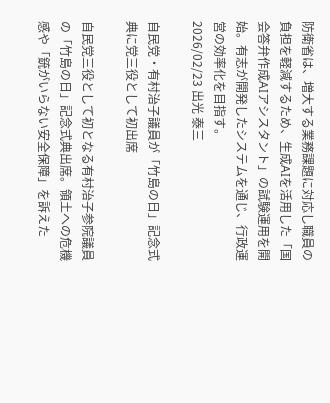防衛省は、増大する業務課題に対応し職員の負担を軽減するため、生成AIを活用した「国会答弁作成AIアシスタント」の試験運用を開始。有志が開発したシステムを通じ、行政運営の効率化を目指す。
2026/02/23 出光 泰三

自民党・有村治子議員が「竹島の日」記念式典に党三役として初出席

自民党三役として初となる有村治子参院議員の「竹島の日」記念式典出席。領土への危機感や「銃がいらない安全保障」を訴えた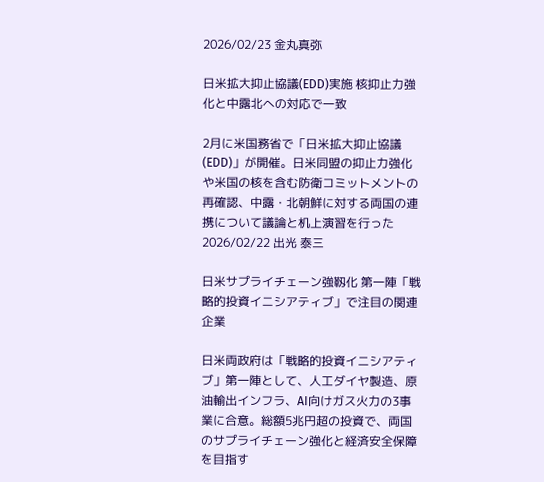2026/02/23 金丸真弥

日米拡大抑止協議(EDD)実施 核抑止力強化と中露北への対応で一致

2月に米国務省で「日米拡大抑止協議(EDD)」が開催。日米同盟の抑止力強化や米国の核を含む防衛コミットメントの再確認、中露・北朝鮮に対する両国の連携について議論と机上演習を行った
2026/02/22 出光 泰三

日米サプライチェーン強靱化 第一陣「戦略的投資イニシアティブ」で注目の関連企業

日米両政府は「戦略的投資イニシアティブ」第一陣として、人工ダイヤ製造、原油輸出インフラ、AI向けガス火力の3事業に合意。総額5兆円超の投資で、両国のサプライチェーン強化と経済安全保障を目指す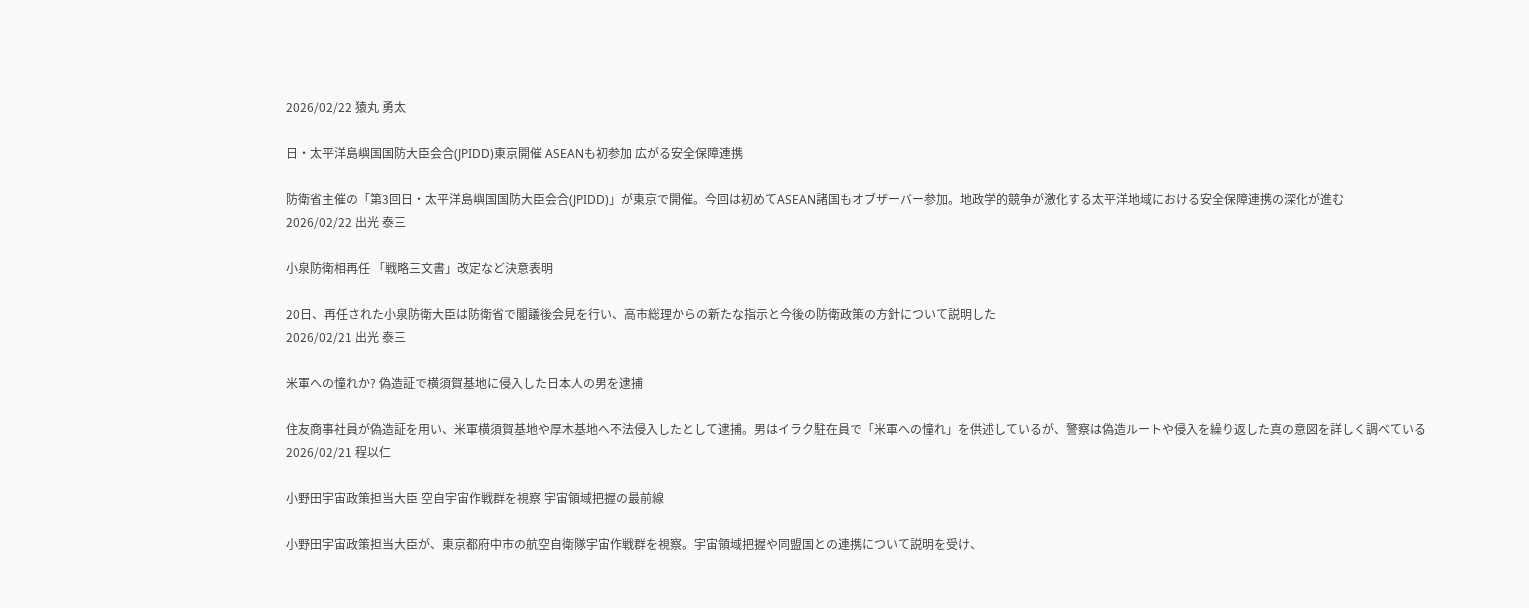2026/02/22 猿丸 勇太

日・太平洋島嶼国国防大臣会合(JPIDD)東京開催 ASEANも初参加 広がる安全保障連携

防衛省主催の「第3回日・太平洋島嶼国国防大臣会合(JPIDD)」が東京で開催。今回は初めてASEAN諸国もオブザーバー参加。地政学的競争が激化する太平洋地域における安全保障連携の深化が進む
2026/02/22 出光 泰三

小泉防衛相再任 「戦略三文書」改定など決意表明

20日、再任された小泉防衛大臣は防衛省で閣議後会見を行い、高市総理からの新たな指示と今後の防衛政策の方針について説明した
2026/02/21 出光 泰三

米軍への憧れか? 偽造証で横須賀基地に侵入した日本人の男を逮捕

住友商事社員が偽造証を用い、米軍横須賀基地や厚木基地へ不法侵入したとして逮捕。男はイラク駐在員で「米軍への憧れ」を供述しているが、警察は偽造ルートや侵入を繰り返した真の意図を詳しく調べている
2026/02/21 程以仁

小野田宇宙政策担当大臣 空自宇宙作戦群を視察 宇宙領域把握の最前線

小野田宇宙政策担当大臣が、東京都府中市の航空自衛隊宇宙作戦群を視察。宇宙領域把握や同盟国との連携について説明を受け、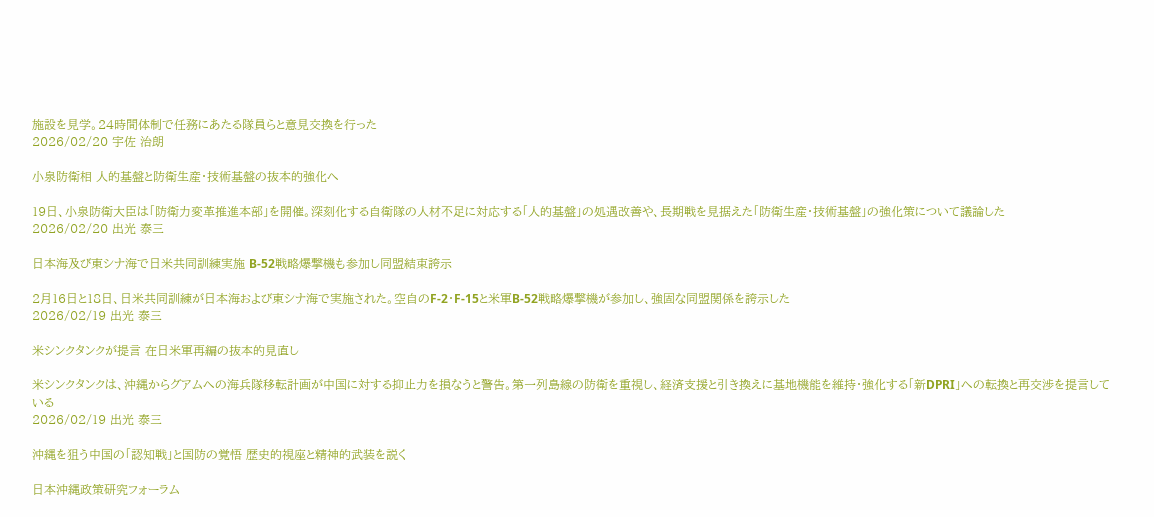施設を見学。24時間体制で任務にあたる隊員らと意見交換を行った
2026/02/20 宇佐 治朗

小泉防衛相 人的基盤と防衛生産・技術基盤の抜本的強化へ

19日、小泉防衛大臣は「防衛力変革推進本部」を開催。深刻化する自衛隊の人材不足に対応する「人的基盤」の処遇改善や、長期戦を見据えた「防衛生産・技術基盤」の強化策について議論した
2026/02/20 出光 泰三

日本海及び東シナ海で日米共同訓練実施 B-52戦略爆撃機も参加し同盟結束誇示

2月16日と18日、日米共同訓練が日本海および東シナ海で実施された。空自のF-2・F-15と米軍B-52戦略爆撃機が参加し、強固な同盟関係を誇示した
2026/02/19 出光 泰三

米シンクタンクが提言 在日米軍再編の抜本的見直し

米シンクタンクは、沖縄からグアムへの海兵隊移転計画が中国に対する抑止力を損なうと警告。第一列島線の防衛を重視し、経済支援と引き換えに基地機能を維持・強化する「新DPRI」への転換と再交渉を提言している
2026/02/19 出光 泰三

沖縄を狙う中国の「認知戦」と国防の覚悟 歴史的視座と精神的武装を説く

日本沖縄政策研究フォーラム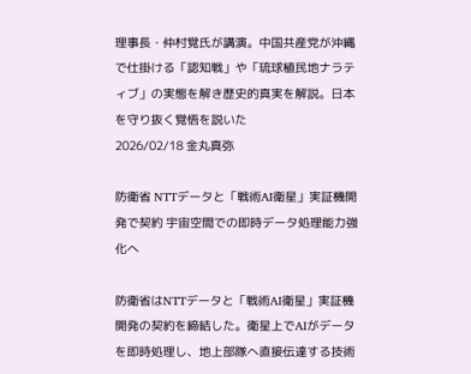理事長・仲村覚氏が講演。中国共産党が沖縄で仕掛ける「認知戦」や「琉球植民地ナラティブ」の実態を解き歴史的真実を解説。日本を守り抜く覚悟を説いた
2026/02/18 金丸真弥

防衛省 NTTデータと「戦術AI衛星」実証機開発で契約 宇宙空間での即時データ処理能力強化へ

防衛省はNTTデータと「戦術AI衛星」実証機開発の契約を締結した。衛星上でAIがデータを即時処理し、地上部隊へ直接伝達する技術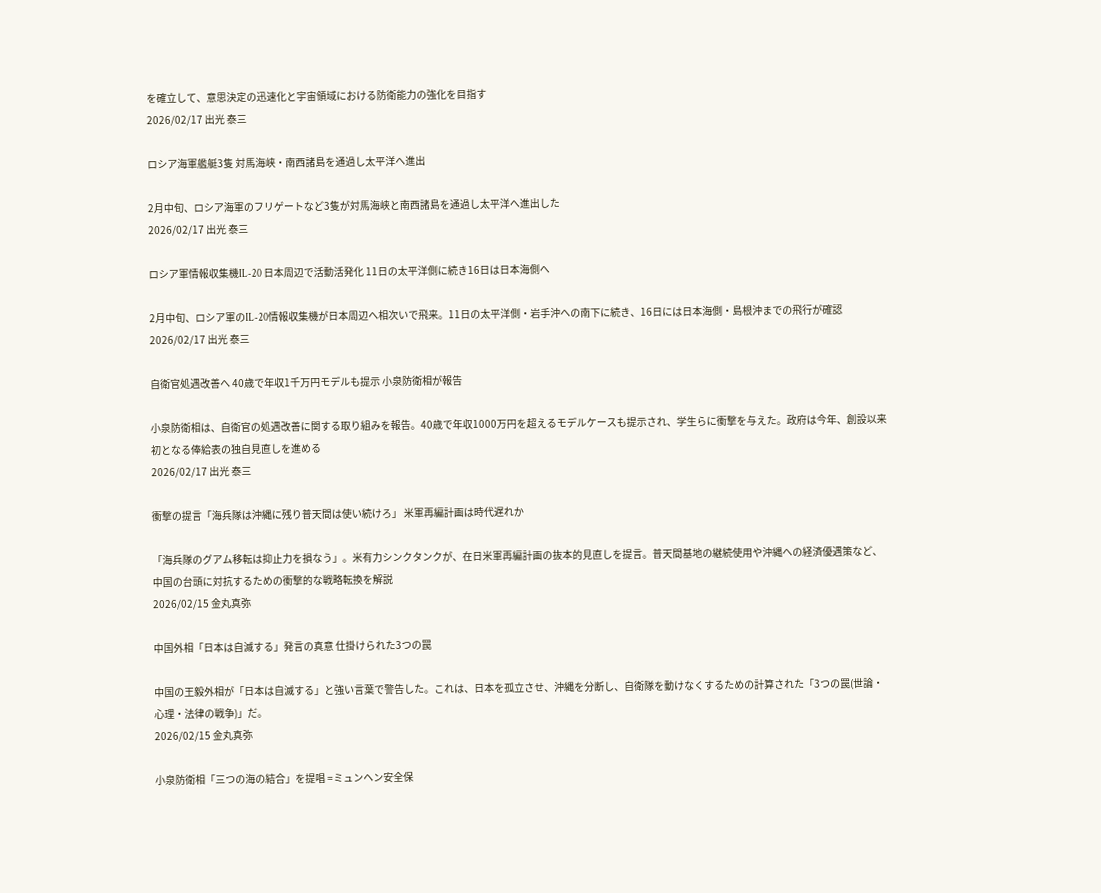を確立して、意思決定の迅速化と宇宙領域における防衛能力の強化を目指す
2026/02/17 出光 泰三

ロシア海軍艦艇3隻 対馬海峡・南西諸島を通過し太平洋へ進出

2月中旬、ロシア海軍のフリゲートなど3隻が対馬海峡と南西諸島を通過し太平洋へ進出した
2026/02/17 出光 泰三

ロシア軍情報収集機IL-20 日本周辺で活動活発化 11日の太平洋側に続き16日は日本海側へ

2月中旬、ロシア軍のIL-20情報収集機が日本周辺へ相次いで飛来。11日の太平洋側・岩手沖への南下に続き、16日には日本海側・島根沖までの飛行が確認
2026/02/17 出光 泰三

自衛官処遇改善へ 40歳で年収1千万円モデルも提示 小泉防衛相が報告

小泉防衛相は、自衛官の処遇改善に関する取り組みを報告。40歳で年収1000万円を超えるモデルケースも提示され、学生らに衝撃を与えた。政府は今年、創設以来初となる俸給表の独自見直しを進める
2026/02/17 出光 泰三

衝撃の提言「海兵隊は沖縄に残り普天間は使い続けろ」 米軍再編計画は時代遅れか

「海兵隊のグアム移転は抑止力を損なう」。米有力シンクタンクが、在日米軍再編計画の抜本的見直しを提言。普天間基地の継続使用や沖縄への経済優遇策など、中国の台頭に対抗するための衝撃的な戦略転換を解説
2026/02/15 金丸真弥

中国外相「日本は自滅する」発言の真意 仕掛けられた3つの罠

中国の王毅外相が「日本は自滅する」と強い言葉で警告した。これは、日本を孤立させ、沖縄を分断し、自衛隊を動けなくするための計算された「3つの罠(世論・心理・法律の戦争)」だ。
2026/02/15 金丸真弥

小泉防衛相「三つの海の結合」を提唱 =ミュンヘン安全保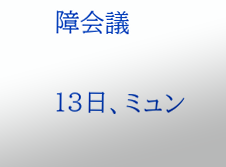障会議

13日、ミュン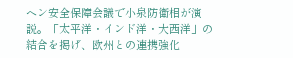ヘン安全保障会議で小泉防衛相が演説。「太平洋・インド洋・大西洋」の結合を掲げ、欧州との連携強化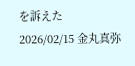を訴えた
2026/02/15 金丸真弥